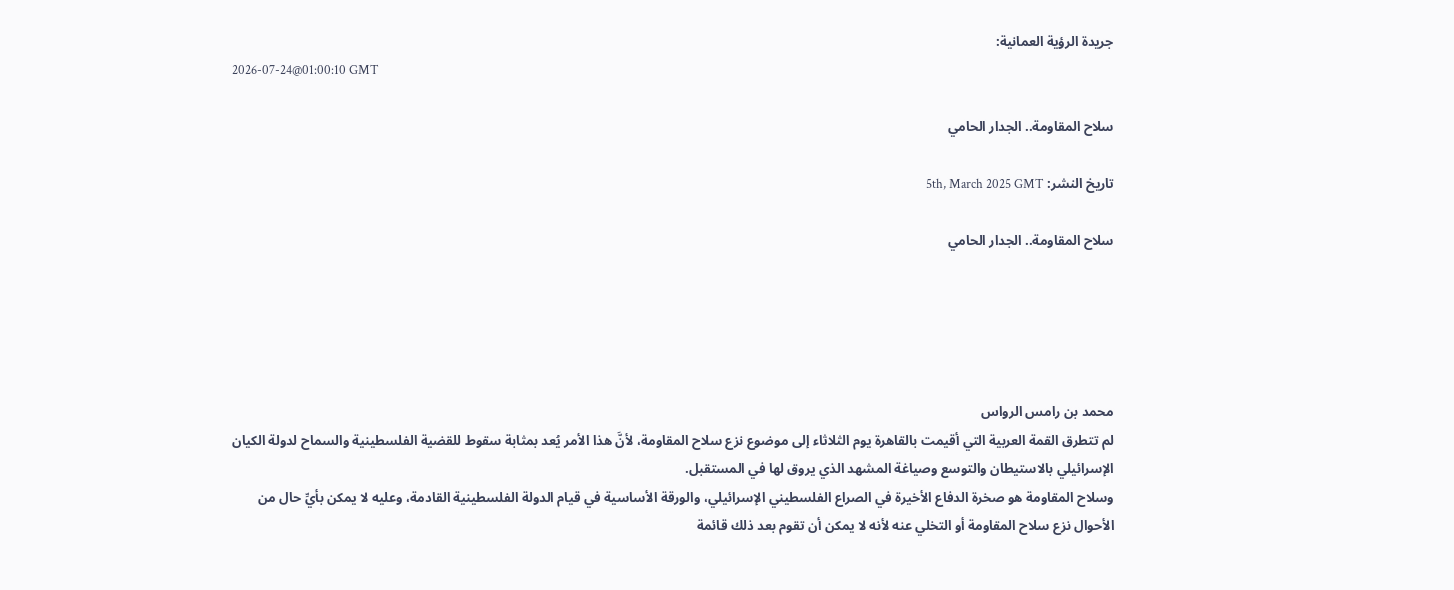جريدة الرؤية العمانية:
2026-07-24@01:00:10 GMT

سلاح المقاومة.. الجدار الحامي

تاريخ النشر: 5th, March 2025 GMT

سلاح المقاومة.. الجدار الحامي





محمد بن رامس الرواس
لم تتطرق القمة العربية التي أقيمت بالقاهرة يوم الثلاثاء إلى موضوع نزع سلاح المقاومة، لأنَّ هذا الأمر يُعد بمثابة سقوط للقضية الفلسطينية والسماح لدولة الكيان الإسرائيلي بالاستيطان والتوسع وصياغة المشهد الذي يروق لها في المستقبل.
وسلاح المقاومة هو صخرة الدفاع الأخيرة في الصراع الفلسطيني الإسرائيلي، والورقة الأساسية في قيام الدولة الفلسطينية القادمة، وعليه لا يمكن بأيِّ حال من الأحوال نزع سلاح المقاومة أو التخلي عنه لأنه لا يمكن أن تقوم بعد ذلك قائمة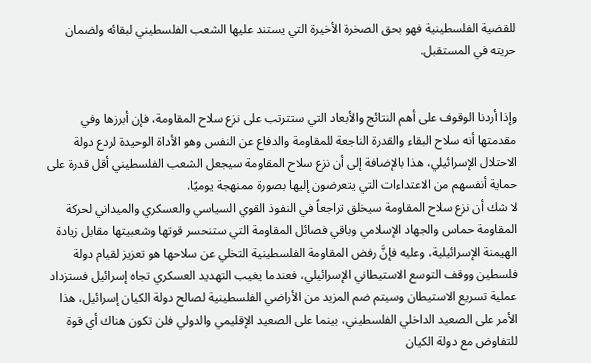للقضية الفلسطينية فهو بحق الصخرة الأخيرة التي يستند عليها الشعب الفلسطيني لبقائه ولضمان حريته في المستقبل.


وإذا أردنا الوقوف على أهم النتائج والأبعاد التي ستترتب على نزع سلاح المقاومة، فإن أبرزها وفي مقدمتها أنه سلاح البقاء والقدرة الناجعة للمقاومة والدفاع عن النفس وهو الأداة الوحيدة لردع دولة الاحتلال الإسرائيلي، هذا بالإضافة إلى أن نزع سلاح المقاومة سيجعل الشعب الفلسطيني أقل قدرة على حماية أنفسهم من الاعتداءات التي يتعرضون إليها بصورة ممنهجة يوميًا.
لا شك أن نزع سلاح المقاومة سيخلق تراجعاً في النفوذ القوي السياسي والعسكري والميداني لحركة المقاومة حماس والجهاد الإسلامي وباقي فصائل المقاومة التي ستنحسر قوتها وشعبيتها مقابل زيادة الهيمنة الإسرائيلية، وعليه فإنَّ رفض المقاومة الفلسطينية التخلي عن سلاحها هو تعزيز لقيام دولة فلسطين ووقف التوسع الاستيطاني الإسرائيلي، فعندما يغيب التهديد العسكري تجاه إسرائيل فستزداد عملية تسريع الاستيطان وسيتم ضم المزيد من الأراضي الفلسطينية لصالح دولة الكيان إسرائيل، هذا الأمر على الصعيد الداخلي الفلسطيني، بينما على الصعيد الإقليمي والدولي فلن تكون هناك أي قوة للتفاوض مع دولة الكيان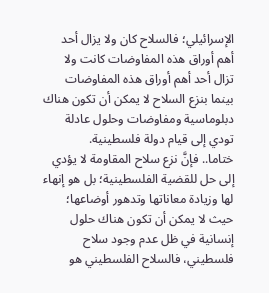الإسرائيلي؛ فالسلاح كان ولا يزال أحد أهم أوراق هذه المفاوضات كانت ولا تزال أحد أهم أوراق هذه المفاوضات بينما بنزع السلاح لا يمكن أن تكون هناك دبلوماسية ومفاوضات وحلول عادلة تودي إلى قيام دولة فلسطينية.
ختاما.. فإنَّ نزع سلاح المقاومة لا يؤدي إلى حل للقضية الفلسطينية؛ بل هو إنهاء لها وزيادة معاناتها وتدهور أوضاعها؛ حيث لا يمكن أن تكون هناك حلول إنسانية في ظل عدم وجود سلاح فلسطيني، فالسلاح الفلسطيني هو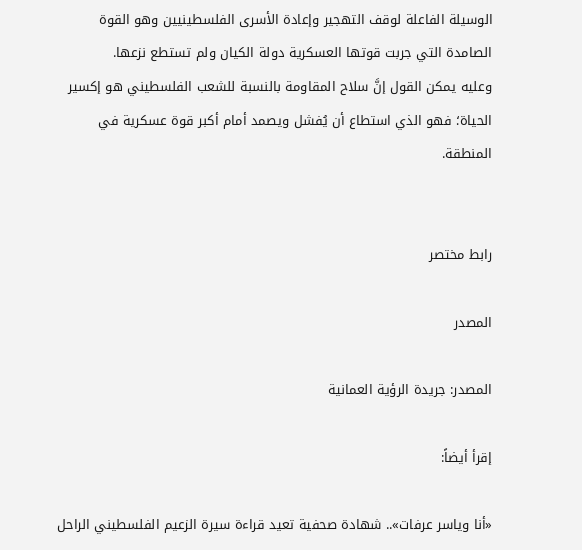الوسيلة الفاعلة لوقف التهجير وإعادة الأسرى الفلسطينيين وهو القوة الصامدة التي جربت قوتها العسكرية دولة الكيان ولم تستطع نزعها.
وعليه يمكن القول إنَّ سلاح المقاومة بالنسبة للشعب الفلسطيني هو إكسير الحياة؛ فهو الذي استطاع أن يُفشل ويصمد أمام أكبر قوة عسكرية في المنطقة.


رابط مختصر

المصدر

المصدر: جريدة الرؤية العمانية

إقرأ أيضاً:

«أنا وياسر عرفات».. شهادة صحفية تعيد قراءة سيرة الزعيم الفلسطيني الراحل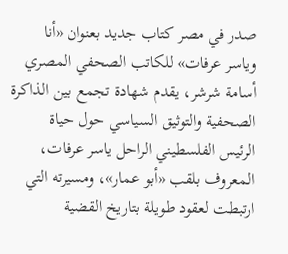صدر في مصر كتاب جديد بعنوان «أنا وياسر عرفات» للكاتب الصحفي المصري أسامة شرشر، يقدم شهادة تجمع بين الذاكرة الصحفية والتوثيق السياسي حول حياة الرئيس الفلسطيني الراحل ياسر عرفات، المعروف بلقب «أبو عمار»، ومسيرته التي ارتبطت لعقود طويلة بتاريخ القضية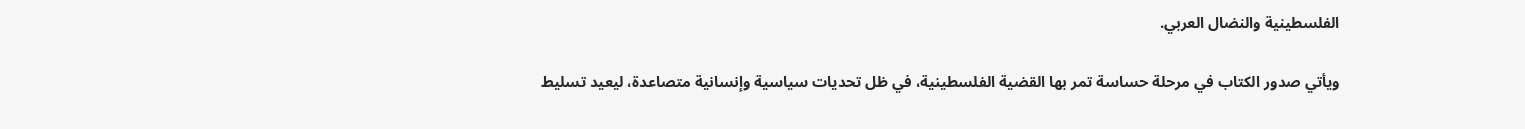الفلسطينية والنضال العربي.

ويأتي صدور الكتاب في مرحلة حساسة تمر بها القضية الفلسطينية، في ظل تحديات سياسية وإنسانية متصاعدة، ليعيد تسليط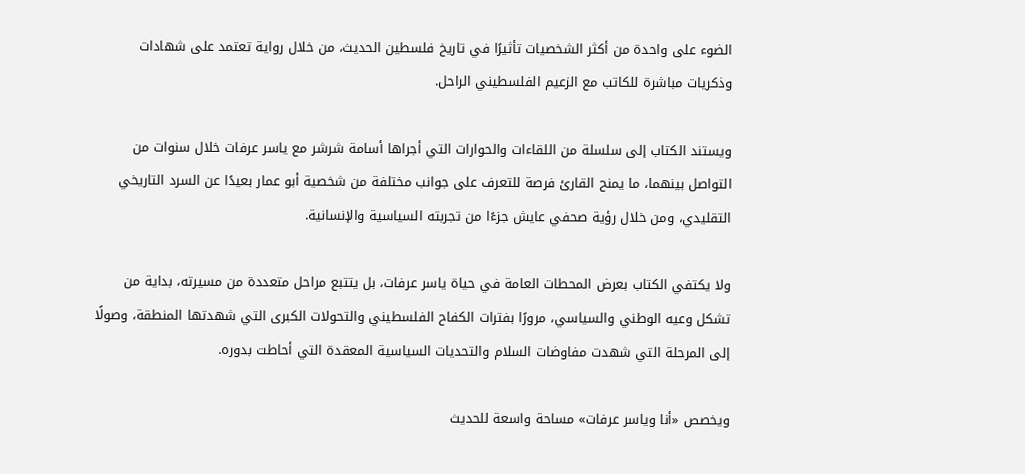الضوء على واحدة من أكثر الشخصيات تأثيرًا في تاريخ فلسطين الحديث، من خلال رواية تعتمد على شهادات وذكريات مباشرة للكاتب مع الزعيم الفلسطيني الراحل.

ويستند الكتاب إلى سلسلة من اللقاءات والحوارات التي أجراها أسامة شرشر مع ياسر عرفات خلال سنوات من التواصل بينهما، ما يمنح القارئ فرصة للتعرف على جوانب مختلفة من شخصية أبو عمار بعيدًا عن السرد التاريخي التقليدي، ومن خلال رؤية صحفي عايش جزءًا من تجربته السياسية والإنسانية.

ولا يكتفي الكتاب بعرض المحطات العامة في حياة ياسر عرفات، بل يتتبع مراحل متعددة من مسيرته، بداية من تشكل وعيه الوطني والسياسي، مرورًا بفترات الكفاح الفلسطيني والتحولات الكبرى التي شهدتها المنطقة، وصولًا إلى المرحلة التي شهدت مفاوضات السلام والتحديات السياسية المعقدة التي أحاطت بدوره.

ويخصص «أنا وياسر عرفات» مساحة واسعة للحديث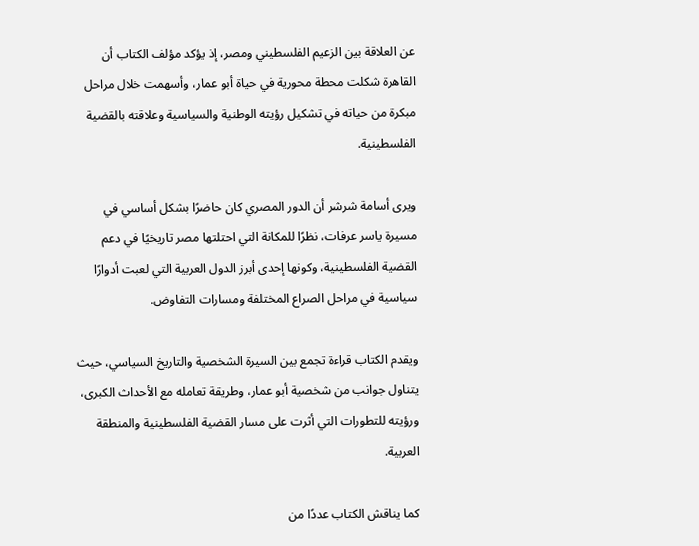عن العلاقة بين الزعيم الفلسطيني ومصر، إذ يؤكد مؤلف الكتاب أن القاهرة شكلت محطة محورية في حياة أبو عمار، وأسهمت خلال مراحل مبكرة من حياته في تشكيل رؤيته الوطنية والسياسية وعلاقته بالقضية الفلسطينية.

ويرى أسامة شرشر أن الدور المصري كان حاضرًا بشكل أساسي في مسيرة ياسر عرفات، نظرًا للمكانة التي احتلتها مصر تاريخيًا في دعم القضية الفلسطينية، وكونها إحدى أبرز الدول العربية التي لعبت أدوارًا سياسية في مراحل الصراع المختلفة ومسارات التفاوض.

ويقدم الكتاب قراءة تجمع بين السيرة الشخصية والتاريخ السياسي، حيث يتناول جوانب من شخصية أبو عمار، وطريقة تعامله مع الأحداث الكبرى، ورؤيته للتطورات التي أثرت على مسار القضية الفلسطينية والمنطقة العربية.

كما يناقش الكتاب عددًا من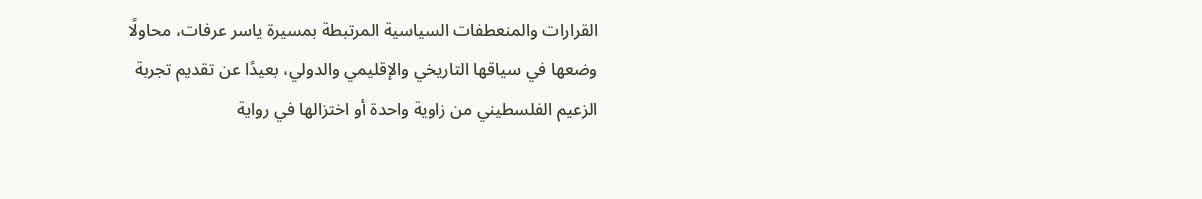القرارات والمنعطفات السياسية المرتبطة بمسيرة ياسر عرفات، محاولًا وضعها في سياقها التاريخي والإقليمي والدولي، بعيدًا عن تقديم تجربة الزعيم الفلسطيني من زاوية واحدة أو اختزالها في رواية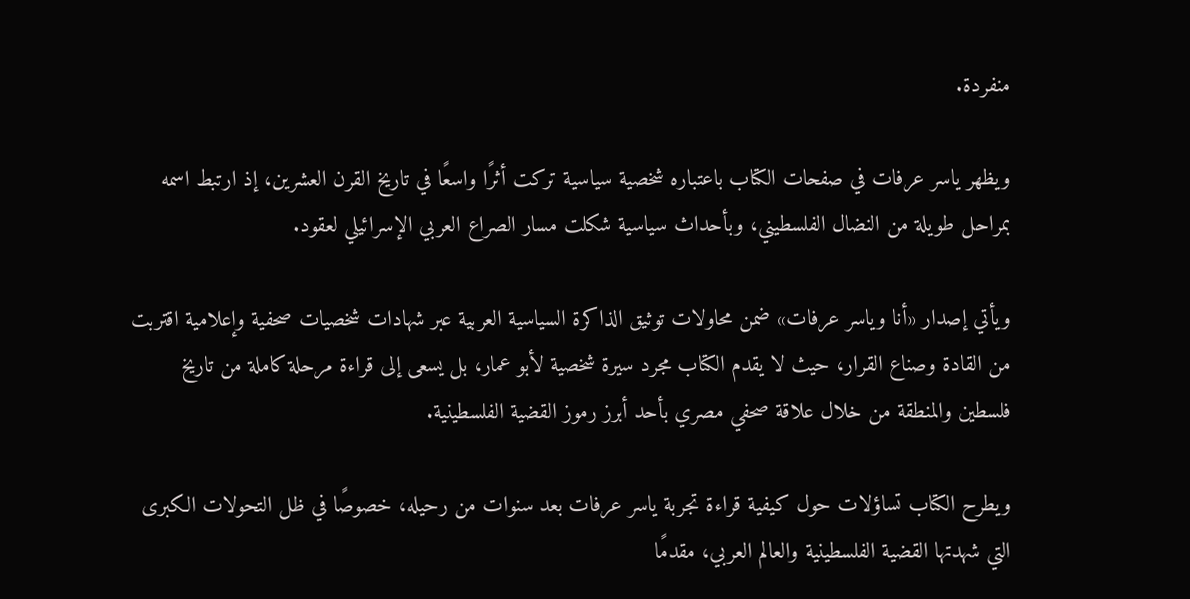منفردة.

ويظهر ياسر عرفات في صفحات الكتاب باعتباره شخصية سياسية تركت أثرًا واسعًا في تاريخ القرن العشرين، إذ ارتبط اسمه بمراحل طويلة من النضال الفلسطيني، وبأحداث سياسية شكلت مسار الصراع العربي الإسرائيلي لعقود.

ويأتي إصدار «أنا وياسر عرفات» ضمن محاولات توثيق الذاكرة السياسية العربية عبر شهادات شخصيات صحفية وإعلامية اقتربت من القادة وصناع القرار، حيث لا يقدم الكتاب مجرد سيرة شخصية لأبو عمار، بل يسعى إلى قراءة مرحلة كاملة من تاريخ فلسطين والمنطقة من خلال علاقة صحفي مصري بأحد أبرز رموز القضية الفلسطينية.

ويطرح الكتاب تساؤلات حول كيفية قراءة تجربة ياسر عرفات بعد سنوات من رحيله، خصوصًا في ظل التحولات الكبرى التي شهدتها القضية الفلسطينية والعالم العربي، مقدمًا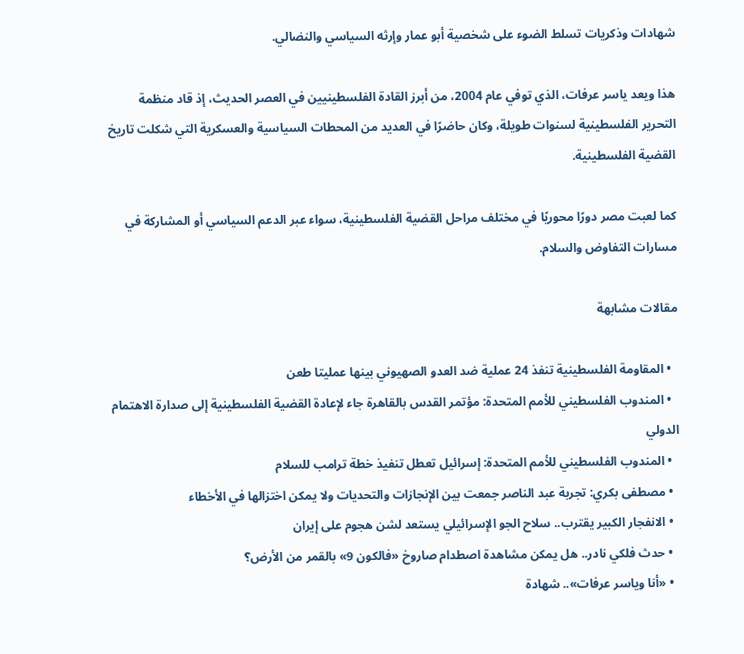شهادات وذكريات تسلط الضوء على شخصية أبو عمار وإرثه السياسي والنضالي.

هذا ويعد ياسر عرفات، الذي توفي عام 2004، من أبرز القادة الفلسطينيين في العصر الحديث، إذ قاد منظمة التحرير الفلسطينية لسنوات طويلة، وكان حاضرًا في العديد من المحطات السياسية والعسكرية التي شكلت تاريخ القضية الفلسطينية.

كما لعبت مصر دورًا محوريًا في مختلف مراحل القضية الفلسطينية، سواء عبر الدعم السياسي أو المشاركة في مسارات التفاوض والسلام.

مقالات مشابهة

  • المقاومة الفلسطينية تنفذ 24 عملية ضد العدو الصهيوني بينها عمليتا طعن
  • المندوب الفلسطيني للأمم المتحدة: مؤتمر القدس بالقاهرة جاء لإعادة القضية الفلسطينية إلى صدارة الاهتمام الدولي
  • المندوب الفلسطيني للأمم المتحدة: إسرائيل تعطل تنفيذ خطة ترامب للسلام
  • مصطفى بكري: تجربة عبد الناصر جمعت بين الإنجازات والتحديات ولا يمكن اختزالها في الأخطاء
  • الانفجار الكبير يقترب.. سلاح الجو الإسرائيلي يستعد لشن هجوم على إيران
  • حدث فلكي نادر.. هل يمكن مشاهدة اصطدام صاروخ «فالكون 9» بالقمر من الأرض؟
  • «أنا وياسر عرفات».. شهادة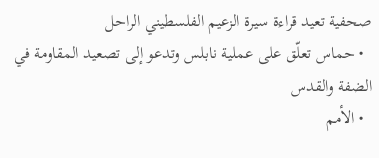صحفية تعيد قراءة سيرة الزعيم الفلسطيني الراحل
  • حماس تعلّق على عملية نابلس وتدعو إلى تصعيد المقاومة في الضفة والقدس
  • الأمم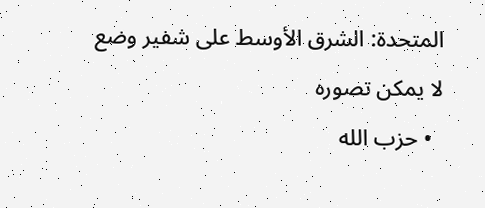المتحدة: الشرق الأوسط على شفير وضع لا يمكن تصوره
  • حزب الله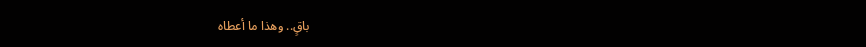باقٍ.. وهذا ما أعطاه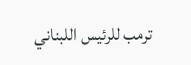ترمب للرئيس اللبناني